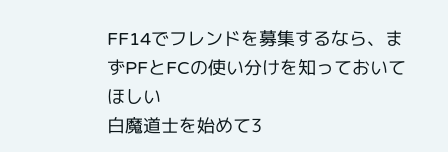FF14でフレンドを募集するなら、まずPFとFCの使い分けを知っておいてほしい
白魔道士を始めて3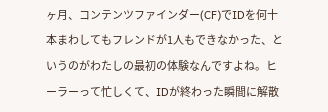ヶ月、コンテンツファインダー(CF)でIDを何十本まわしてもフレンドが1人もできなかった、というのがわたしの最初の体験なんですよね。ヒーラーって忙しくて、IDが終わった瞬間に解散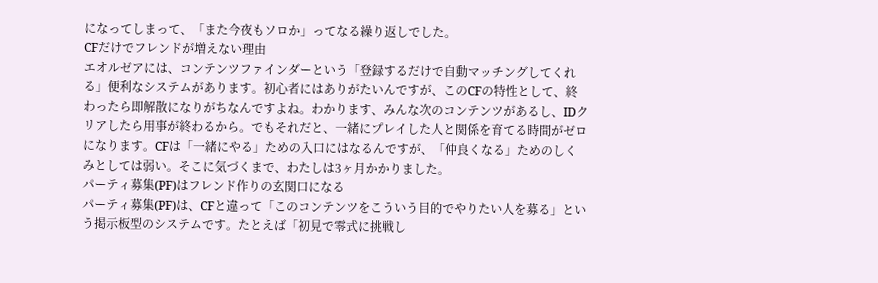になってしまって、「また今夜もソロか」ってなる繰り返しでした。
CFだけでフレンドが増えない理由
エオルゼアには、コンテンツファインダーという「登録するだけで自動マッチングしてくれる」便利なシステムがあります。初心者にはありがたいんですが、このCFの特性として、終わったら即解散になりがちなんですよね。わかります、みんな次のコンテンツがあるし、IDクリアしたら用事が終わるから。でもそれだと、一緒にプレイした人と関係を育てる時間がゼロになります。CFは「一緒にやる」ための入口にはなるんですが、「仲良くなる」ためのしくみとしては弱い。そこに気づくまで、わたしは3ヶ月かかりました。
パーティ募集(PF)はフレンド作りの玄関口になる
パーティ募集(PF)は、CFと違って「このコンテンツをこういう目的でやりたい人を募る」という掲示板型のシステムです。たとえば「初見で零式に挑戦し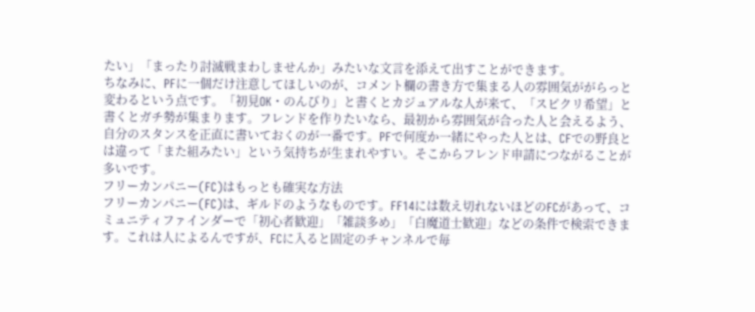たい」「まったり討滅戦まわしませんか」みたいな文言を添えて出すことができます。
ちなみに、PFに一個だけ注意してほしいのが、コメント欄の書き方で集まる人の雰囲気ががらっと変わるという点です。「初見OK・のんびり」と書くとカジュアルな人が来て、「スピクリ希望」と書くとガチ勢が集まります。フレンドを作りたいなら、最初から雰囲気が合った人と会えるよう、自分のスタンスを正直に書いておくのが一番です。PFで何度か一緒にやった人とは、CFでの野良とは違って「また組みたい」という気持ちが生まれやすい。そこからフレンド申請につながることが多いです。
フリーカンパニー(FC)はもっとも確実な方法
フリーカンパニー(FC)は、ギルドのようなものです。FF14には数え切れないほどのFCがあって、コミュニティファインダーで「初心者歓迎」「雑談多め」「白魔道士歓迎」などの条件で検索できます。これは人によるんですが、FCに入ると固定のチャンネルで毎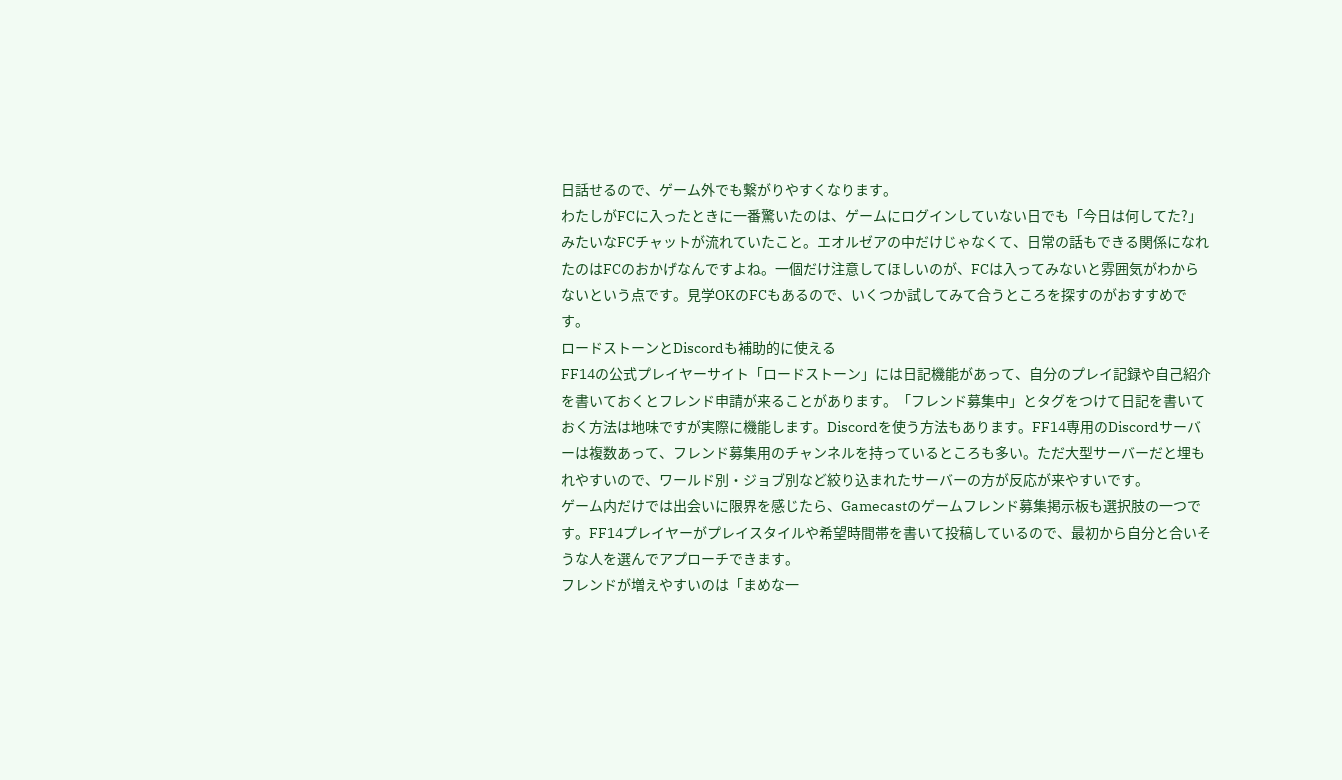日話せるので、ゲーム外でも繋がりやすくなります。
わたしがFCに入ったときに一番驚いたのは、ゲームにログインしていない日でも「今日は何してた?」みたいなFCチャットが流れていたこと。エオルゼアの中だけじゃなくて、日常の話もできる関係になれたのはFCのおかげなんですよね。一個だけ注意してほしいのが、FCは入ってみないと雰囲気がわからないという点です。見学OKのFCもあるので、いくつか試してみて合うところを探すのがおすすめです。
ロードストーンとDiscordも補助的に使える
FF14の公式プレイヤーサイト「ロードストーン」には日記機能があって、自分のプレイ記録や自己紹介を書いておくとフレンド申請が来ることがあります。「フレンド募集中」とタグをつけて日記を書いておく方法は地味ですが実際に機能します。Discordを使う方法もあります。FF14専用のDiscordサーバーは複数あって、フレンド募集用のチャンネルを持っているところも多い。ただ大型サーバーだと埋もれやすいので、ワールド別・ジョブ別など絞り込まれたサーバーの方が反応が来やすいです。
ゲーム内だけでは出会いに限界を感じたら、Gamecastのゲームフレンド募集掲示板も選択肢の一つです。FF14プレイヤーがプレイスタイルや希望時間帯を書いて投稿しているので、最初から自分と合いそうな人を選んでアプローチできます。
フレンドが増えやすいのは「まめな一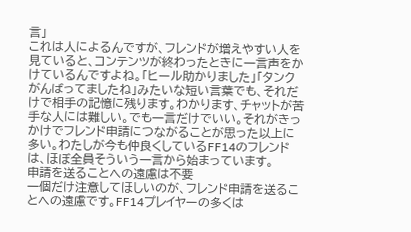言」
これは人によるんですが、フレンドが増えやすい人を見ていると、コンテンツが終わったときに一言声をかけているんですよね。「ヒール助かりました」「タンクがんばってましたね」みたいな短い言葉でも、それだけで相手の記憶に残ります。わかります、チャットが苦手な人には難しい。でも一言だけでいい。それがきっかけでフレンド申請につながることが思った以上に多い。わたしが今も仲良くしているFF14のフレンドは、ほぼ全員そういう一言から始まっています。
申請を送ることへの遠慮は不要
一個だけ注意してほしいのが、フレンド申請を送ることへの遠慮です。FF14プレイヤーの多くは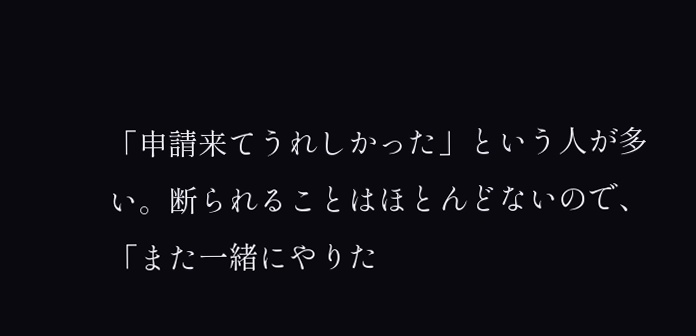「申請来てうれしかった」という人が多い。断られることはほとんどないので、「また一緒にやりた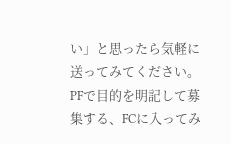い」と思ったら気軽に送ってみてください。
PFで目的を明記して募集する、FCに入ってみ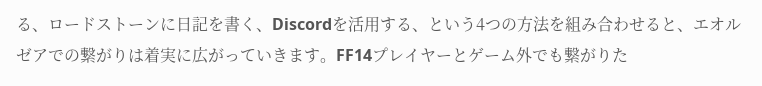る、ロードストーンに日記を書く、Discordを活用する、という4つの方法を組み合わせると、エオルゼアでの繋がりは着実に広がっていきます。FF14プレイヤーとゲーム外でも繋がりた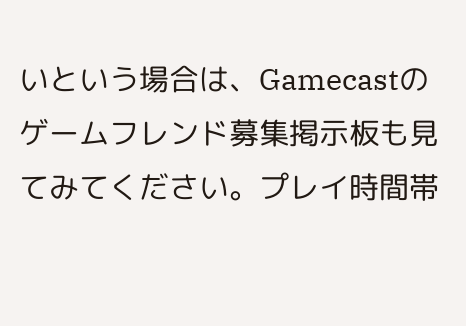いという場合は、Gamecastのゲームフレンド募集掲示板も見てみてください。プレイ時間帯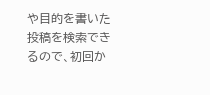や目的を書いた投稿を検索できるので、初回か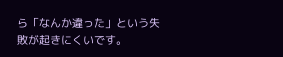ら「なんか違った」という失敗が起きにくいです。